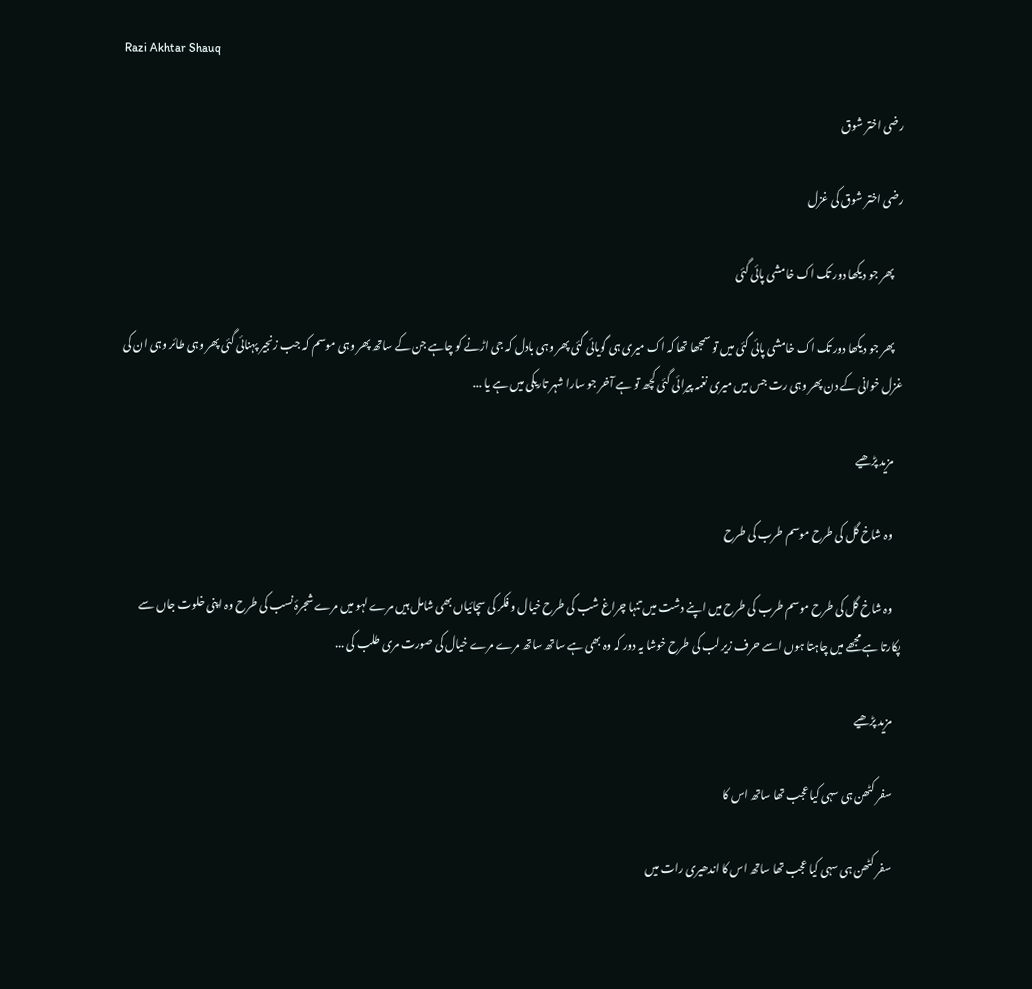Razi Akhtar Shauq

رضی اختر شوق

رضی اختر شوق کی غزل

    پھر جو دیکھا دور تک اک خامشی پائی گئی

    پھر جو دیکھا دور تک اک خامشی پائی گئی میں تو سمجھا تھا کہ اک میری ہی گویائی گئی پھر وہی بادل کہ جی اڑنے کو چاہے جن کے ساتھ پھر وہی موسم کہ جب زنجیر پہنائی گئی پھر وہی طائر وہی ان کی غزل خوانی کے دن پھر وہی رت جس میں میری نغمہ پیرائی گئی کچھ تو ہے آخر جو سارا شہر تاریکی میں ہے یا ...

    مزید پڑھیے

    وہ شاخ گل کی طرح موسم طرب کی طرح

    وہ شاخ گل کی طرح موسم طرب کی طرح میں اپنے دشت میں تنہا چراغ شب کی طرح خیال و فکر کی سچائیاں بھی شامل ہیں مرے لہو میں مرے شجرۂ نسب کی طرح وہ اپنی خلوت جاں سے پکارتا ہے مجھے میں چاہتا ہوں اسے حرف زیر لب کی طرح خوشا یہ دور کہ وہ بھی ہے ساتھ ساتھ مرے مرے خیال کی صورت مری طلب کی ...

    مزید پڑھیے

    سفر کٹھن ہی سہی کیا عجب تھا ساتھ اس کا

    سفر کٹھن ہی سہی کیا عجب تھا ساتھ اس کا اندھیری رات میں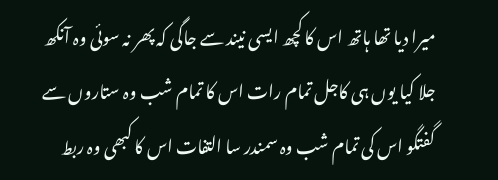میرا دیا تھا ہاتھ اس کا کچھ ایسی نیند سے جاگی کہ پھر نہ سوئی وہ آنکھ جلا کیا یوں ہی کاجل تمام رات اس کا تمام شب وہ ستاروں سے گفتگو اس کی تمام شب وہ سمندر سا التفات اس کا کبھی وہ ربط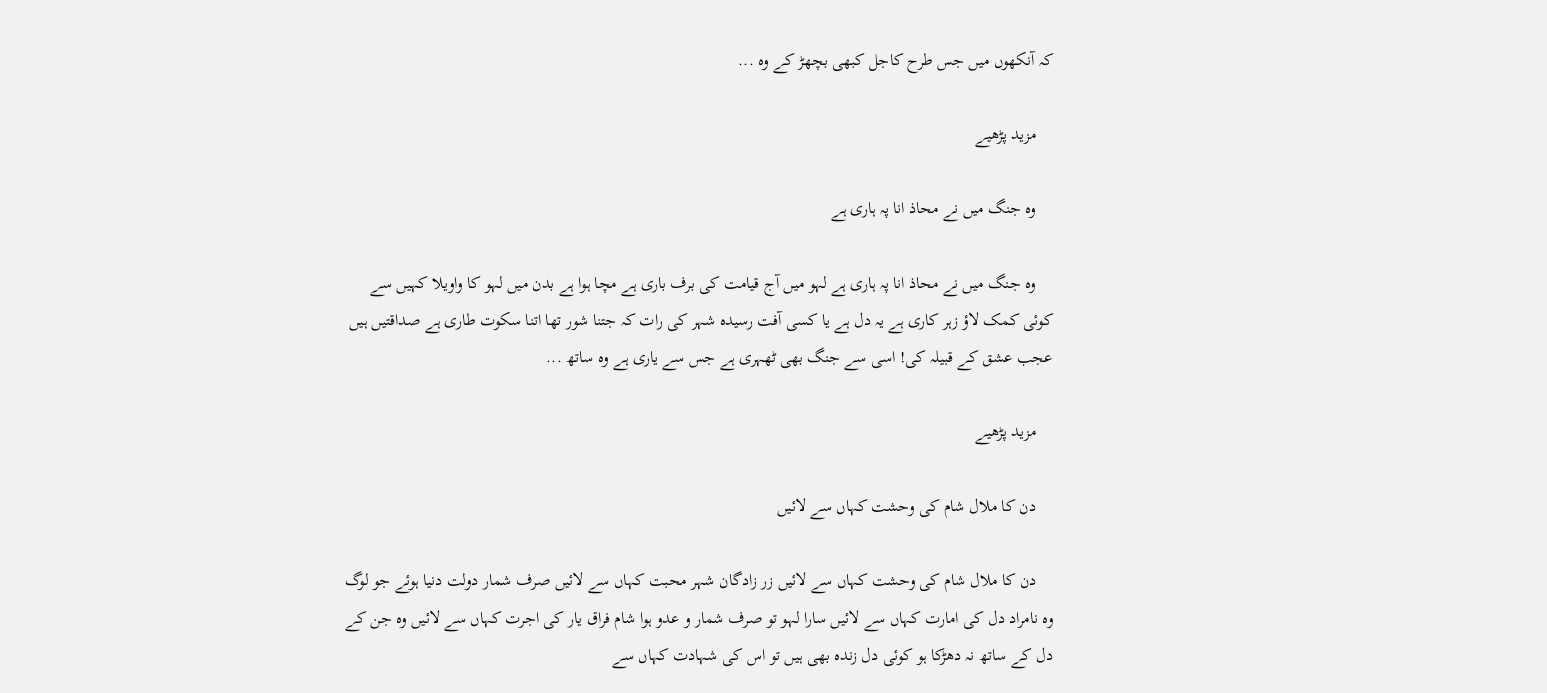کہ آنکھوں میں جس طرح کاجل کبھی بچھڑ کے وہ ...

    مزید پڑھیے

    وہ جنگ میں نے محاذ انا پہ ہاری ہے

    وہ جنگ میں نے محاذ انا پہ ہاری ہے لہو میں آج قیامت کی برف باری ہے مچا ہوا ہے بدن میں لہو کا واویلا کہیں سے کوئی کمک لاؤ زہر کاری ہے یہ دل ہے یا کسی آفت رسیدہ شہر کی رات کہ جتنا شور تھا اتنا سکوت طاری ہے صداقتیں ہیں عجب عشق کے قبیلہ کی! اسی سے جنگ بھی ٹھہری ہے جس سے یاری ہے وہ ساتھ ...

    مزید پڑھیے

    دن کا ملال شام کی وحشت کہاں سے لائیں

    دن کا ملال شام کی وحشت کہاں سے لائیں زر زادگان شہر محبت کہاں سے لائیں صرف شمار دولت دنیا ہوئے جو لوگ وہ نامراد دل کی امارت کہاں سے لائیں سارا لہو تو صرف شمار و عدو ہوا شام فراق یار کی اجرت کہاں سے لائیں وہ جن کے دل کے ساتھ نہ دھڑکا ہو کوئی دل زندہ بھی ہیں تو اس کی شہادت کہاں سے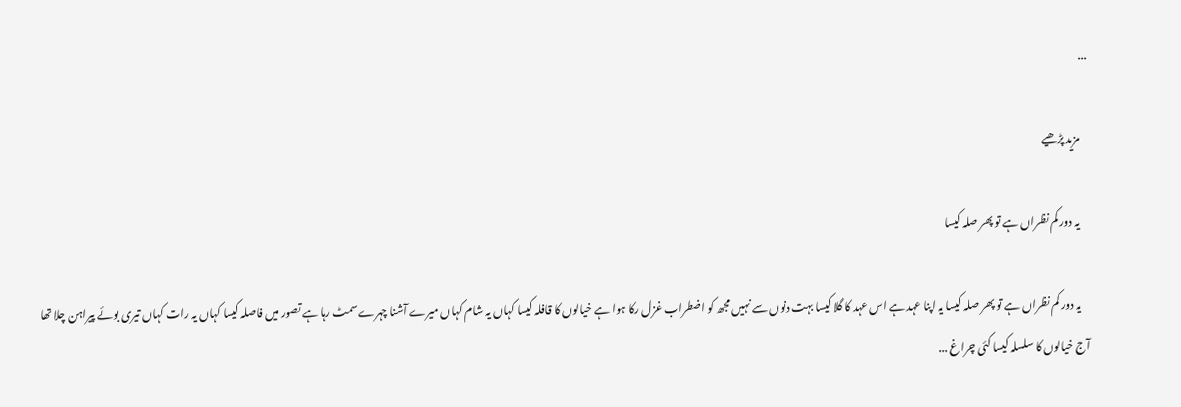...

    مزید پڑھیے

    یہ دور کم نظراں ہے تو پھر صلہ کیسا

    یہ دور کم نظراں ہے تو پھر صلہ کیسا یہ اپنا عہد ہے اس عہد کا گلا کیسا بہت دنوں سے نہیں مجھ کو اضطراب غزل رکا ہوا ہے خیالوں کا قافلہ کیسا کہاں یہ شام کہاں میرے آشنا چہرے سمٹ رہا ہے تصور میں فاصلہ کیسا کہاں یہ رات کہاں تیری بوئے پیراہن چلا تھا آج خیالوں کا سلسلہ کیسا کئی چراغ ...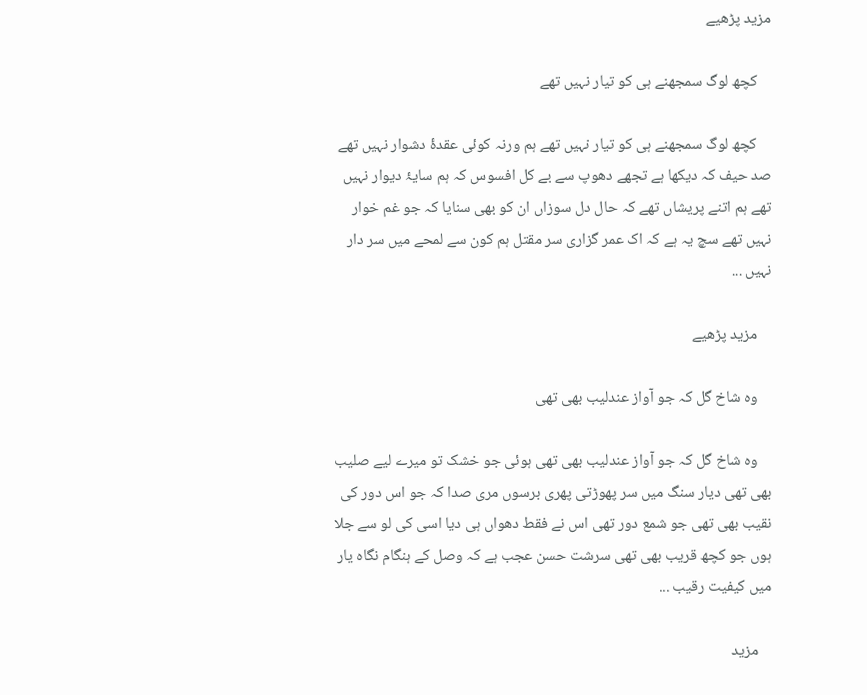مزید پڑھیے

    کچھ لوگ سمجھنے ہی کو تیار نہیں تھے

    کچھ لوگ سمجھنے ہی کو تیار نہیں تھے ہم ورنہ کوئی عقدۂ دشوار نہیں تھے صد حیف کہ دیکھا ہے تجھے دھوپ سے بے کل افسوس کہ ہم سایۂ دیوار نہیں تھے ہم اتنے پریشاں تھے کہ حال دل سوزاں ان کو بھی سنایا کہ جو غم خوار نہیں تھے سچ یہ ہے کہ اک عمر گزاری سر مقتل ہم کون سے لمحے میں سر دار نہیں ...

    مزید پڑھیے

    وہ شاخ گل کہ جو آواز عندلیب بھی تھی

    وہ شاخ گل کہ جو آواز عندلیب بھی تھی ہوئی جو خشک تو میرے لیے صلیب بھی تھی دیار سنگ میں سر پھوڑتی پھری برسوں مری صدا کہ جو اس دور کی نقیب بھی تھی جو شمع دور تھی اس نے فقط دھواں ہی دیا اسی کی لو سے جلا ہوں جو کچھ قریب بھی تھی سرشت حسن عجب ہے کہ وصل کے ہنگام نگاہ یار میں کیفیت رقیب ...

    مزید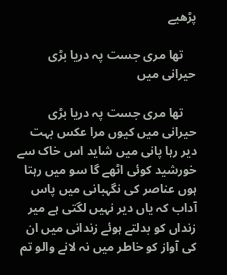پڑھیے

    تھا مری جست پہ دریا بڑی حیرانی میں

    تھا مری جست پہ دریا بڑی حیرانی میں کیوں مرا عکس بہت دیر رہا پانی میں شاید اس خاک سے خورشید کوئی اٹھے گا سو میں رہتا ہوں عناصر کی نگہبانی میں پاس آداب کہ یاں دیر نہیں لگتی ہے میر زنداں کو بدلتے ہوئے زندانی میں ان کی آواز کو خاطر میں نہ لانے والو تم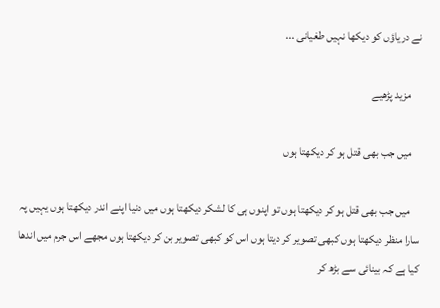نے دریاؤں کو دیکھا نہیں طغیانی ...

    مزید پڑھیے

    میں جب بھی قتل ہو کر دیکھتا ہوں

    میں جب بھی قتل ہو کر دیکھتا ہوں تو اپنوں ہی کا لشکر دیکھتا ہوں میں دنیا اپنے اندر دیکھتا ہوں یہیں پہ سارا منظر دیکھتا ہوں کبھی تصویر کر دیتا ہوں اس کو کبھی تصویر بن کر دیکھتا ہوں مجھے اس جرم میں اندھا کیا ہے کہ بینائی سے بڑھ کر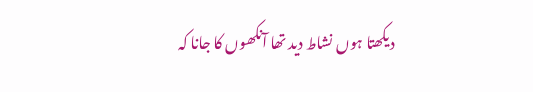دیکھتا ہوں نشاط دید تھا آنکھوں کا جانا کہ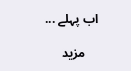اب پہلے ...

    مزید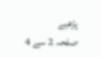پڑھیے
صفحہ 2 سے 4